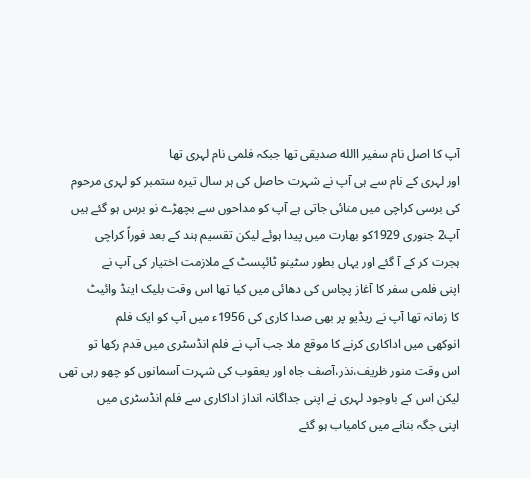آپ کا اصل نام سفیر االله صدیقی تھا جبکہ فلمی نام لہری تھا
اور لہری کے نام سے ہی آپ نے شہرت حاصل کی ہر سال تیرہ ستمبر کو لہری مرحوم
کی برسی کراچی میں منائی جاتی ہے آپ کو مداحوں سے بچھڑے نو برس ہو گئے ہیں
آپ2 جنوری 1929کو بھارت میں پیدا ہوئے لیکن تقسیم ہند کے بعد فوراً کراچی
ہجرت کر کے آ گئے اور یہاں بطور سٹینو ٹائپسٹ کے ملازمت اختیار کی آپ نے
اپنی فلمی سفر کا آغاز پچاس کی دھائی میں کیا تھا اس وقت بلیک اینڈ وائیٹ
کا زمانہ تھا آپ نے ریڈیو پر بھی صدا کاری کی 1956ء میں آپ کو ایک فلم
انوکھی میں اداکاری کرنے کا موقع ملا جب آپ نے فلم انڈسٹری میں قدم رکھا تو
اس وقت منور ظریف،نذر،آصف جاہ اور یعقوب کی شہرت آسمانوں کو چھو رہی تھی
لیکن اس کے باوجود لہری نے اپنی جداگانہ انداز اداکاری سے فلم انڈسٹری میں
اپنی جگہ بنانے میں کامیاب ہو گئے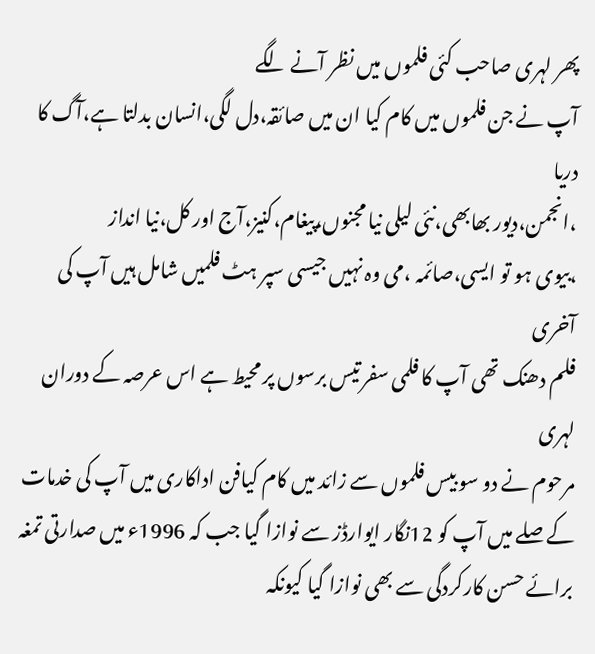پھر لہری صاحب کئی فلموں میں نظر آنے لگے
آپ نے جن فلموں میں کام کیا ان میں صائقہ،دل لگی،انسان بدلتا ہے،آگ کا دریا
،انجمن،دیور بھابھی،نئی لیلی نیا مجنوں،پیغام،کنیز،آج اور کل،نیا انداز
،بیوی ہو تو ایسی،صائمہ ،می وہ نہیں جیسی سپر ہٹ فلمیں شامل ہیں آپ کی آخری
فلم دھنک تھی آپ کا فلمی سفر تیس برسوں پر محیط ہے اس عرصہ کے دوران لہری
مرحوم نے دو سو بیس فلموں سے زائد میں کام کیافن اداکاری میں آپ کی خدمات
کے صلے میں آپ کو 12نگار ایوارڈز سے نوازا گیا جب کہ 1996ء میں صدارتی تمغہ
برائے حسن کارکردگی سے بھی نوازا گیا کیونکہ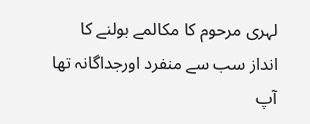لہری مرحوم کا مکالمے بولنے کا
انداز سب سے منفرد اورجداگانہ تھا آپ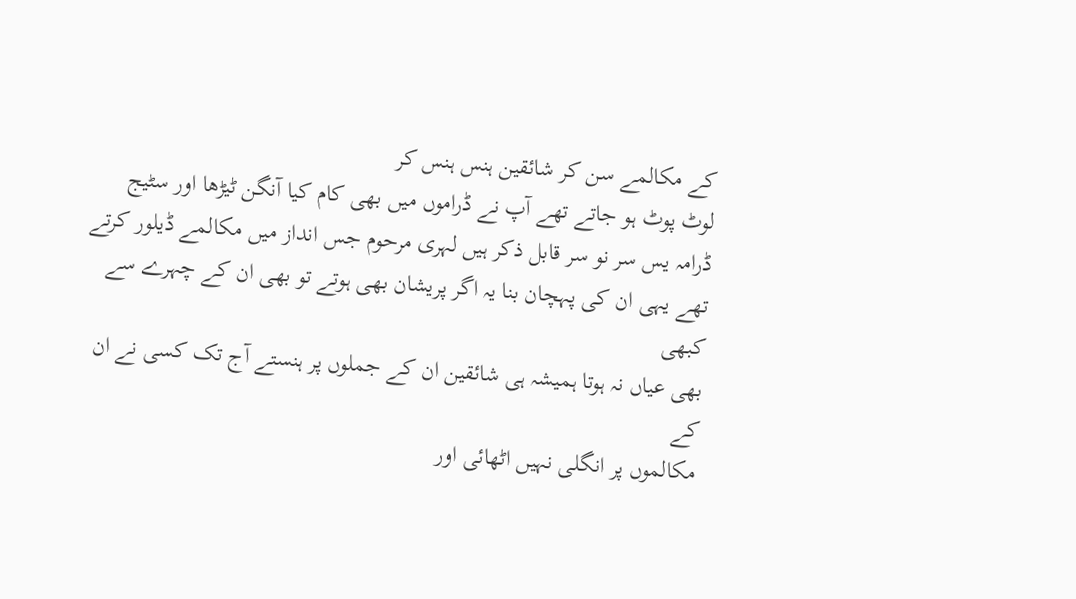کے مکالمے سن کر شائقین ہنس ہنس کر
لوٹ پوٹ ہو جاتے تھے آپ نے ڈراموں میں بھی کام کیا آنگن ٹیڑھا اور سٹیج
ڈرامہ یس سر نو سر قابل ذکر ہیں لہری مرحوم جس انداز میں مکالمے ڈیلور کرتے
تھے یہی ان کی پہچان بنا یہ اگر پریشان بھی ہوتے تو بھی ان کے چہرے سے کبھی
بھی عیاں نہ ہوتا ہمیشہ ہی شائقین ان کے جملوں پر ہنستے آج تک کسی نے ان کے
مکالموں پر انگلی نہیں اٹھائی اور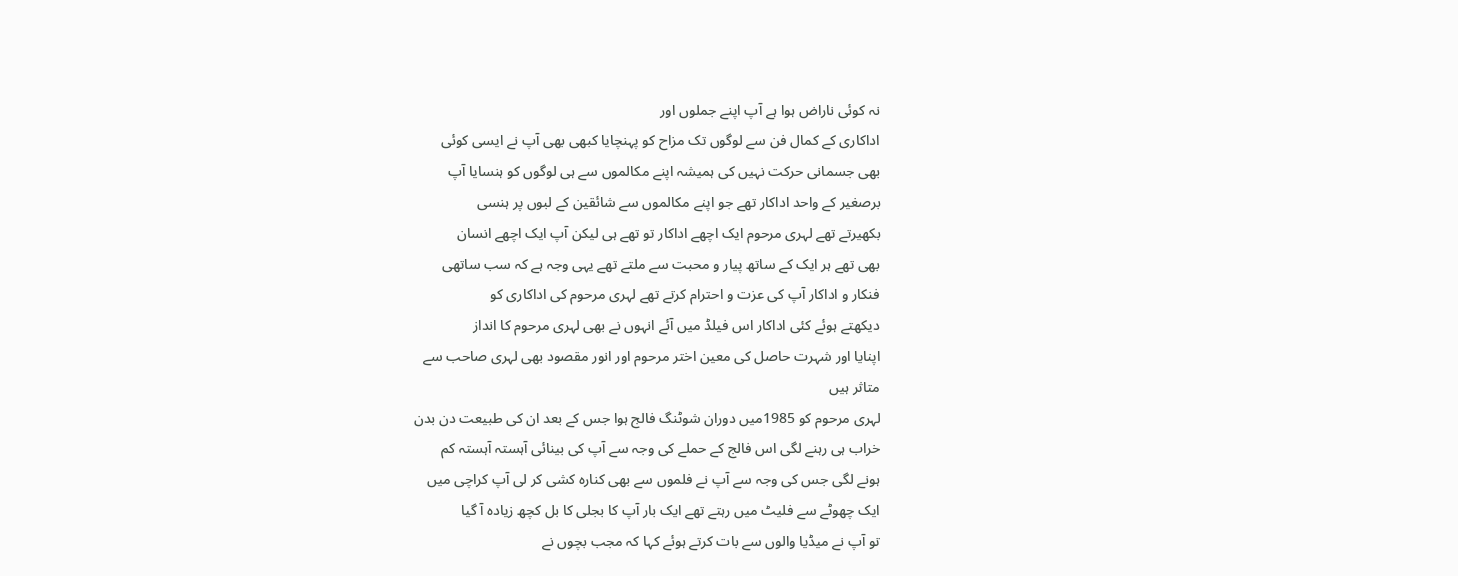نہ کوئی ناراض ہوا ہے آپ اپنے جملوں اور
اداکاری کے کمال فن سے لوگوں تک مزاح کو پہنچایا کبھی بھی آپ نے ایسی کوئی
بھی جسمانی حرکت نہیں کی ہمیشہ اپنے مکالموں سے ہی لوگوں کو ہنسایا آپ
برصغیر کے واحد اداکار تھے جو اپنے مکالموں سے شائقین کے لبوں پر ہنسی
بکھیرتے تھے لہری مرحوم ایک اچھے اداکار تو تھے ہی لیکن آپ ایک اچھے انسان
بھی تھے ہر ایک کے ساتھ پیار و محبت سے ملتے تھے یہی وجہ ہے کہ سب ساتھی
فنکار و اداکار آپ کی عزت و احترام کرتے تھے لہری مرحوم کی اداکاری کو
دیکھتے ہوئے کئی اداکار اس فیلڈ میں آئے انہوں نے بھی لہری مرحوم کا انداز
اپنایا اور شہرت حاصل کی معین اختر مرحوم اور انور مقصود بھی لہری صاحب سے
متاثر ہیں
لہری مرحوم کو 1985میں دوران شوٹنگ فالج ہوا جس کے بعد ان کی طبیعت دن بدن
خراب ہی رہنے لگی اس فالج کے حملے کی وجہ سے آپ کی بینائی آہستہ آہستہ کم
ہونے لگی جس کی وجہ سے آپ نے فلموں سے بھی کنارہ کشی کر لی آپ کراچی میں
ایک چھوٹے سے فلیٹ میں رہتے تھے ایک بار آپ کا بجلی کا بل کچھ زیادہ آ گیا
تو آپ نے میڈیا والوں سے بات کرتے ہوئے کہا کہ مجب بچوں نے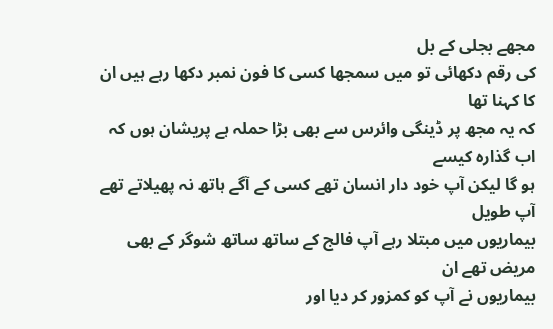مجھے بجلی کے بل
کی رقم دکھائی تو میں سمجھا کسی کا فون نمبر دکھا رہے ہیں ان کا کہنا تھا
کہ یہ مجھ پر ڈینگی وائرس سے بھی بڑا حملہ ہے پریشان ہوں کہ اب گذارہ کیسے
ہو گا لیکن آپ خود دار انسان تھے کسی کے آگے ہاتھ نہ پھیلاتے تھے آپ طویل
بیماریوں میں مبتلا رہے آپ فالج کے ساتھ ساتھ شوگر کے بھی مریض تھے ان
بیماریوں نے آپ کو کمزور کر دیا اور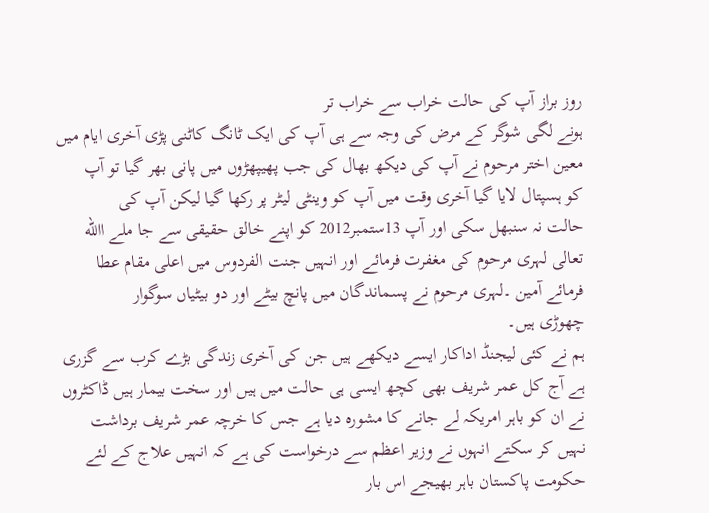روز براز آپ کی حالت خراب سے خراب تر
ہونے لگی شوگر کے مرض کی وجہ سے ہی آپ کی ایک ٹانگ کاٹنی پڑی آخری ایام میں
معین اختر مرحوم نے آپ کی دیکھ بھال کی جب پھیپھڑوں میں پانی بھر گیا تو آپ
کو ہسپتال لایا گیا آخری وقت میں آپ کو وینٹی لیٹر پر رکھا گیا لیکن آپ کی
حالت نہ سنبھل سکی اور آپ 13ستمبر2012 کو اپنے خالق حقیقی سے جا ملے االله
تعالی لہری مرحوم کی مغفرت فرمائے اور انہیں جنت الفردوس میں اعلی مقام عطا
فرمائے آمین ۔لہری مرحوم نے پسماندگان میں پانچ بیٹے اور دو بیٹیاں سوگوار
چھوڑی ہیں۔
ہم نے کئی لیجنڈ اداکار ایسے دیکھے ہیں جن کی آخری زندگی بڑے کرب سے گزری
ہے آج کل عمر شریف بھی کچھ ایسی ہی حالت میں ہیں اور سخت بیمار ہیں ڈاکٹروں
نے ان کو باہر امریکہ لے جانے کا مشورہ دیا ہے جس کا خرچہ عمر شریف برداشت
نہیں کر سکتے انہوں نے وزیر اعظم سے درخواست کی ہے کہ انہیں علاج کے لئے
حکومت پاکستان باہر بھیجے اس بار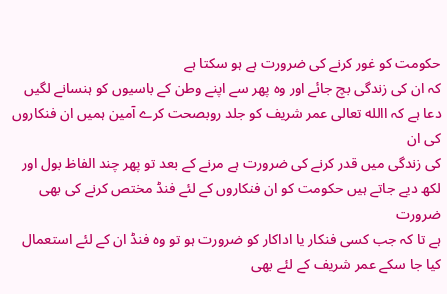حکومت کو غور کرنے کی ضرورت ہے ہو سکتا ہے
کہ ان کی زندگی بچ جائے اور وہ پھر سے اپنے وطن کے باسیوں کو ہنسانے لگیں
دعا ہے کہ االله تعالی عمر شریف کو جلد روبصحت کرے آمین ہمیں ان فنکاروں کی ان
کی زندگی میں قدر کرنے کی ضرورت ہے مرنے کے بعد تو پھر چند الفاظ بول اور
لکھ دیے جاتے ہیں حکومت کو ان فنکاروں کے لئے فنڈ مختص کرنے کی بھی ضرورت
ہے تا کہ جب کسی فنکار یا اداکار کو ضرورت ہو تو وہ فنڈ ان کے لئے استعمال
کیا جا سکے عمر شریف کے لئے بھی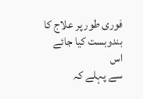فوری طور پر علاج کا بندوبست کیا جائے اس
سے پہلے کہ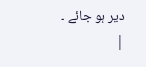دیر ہو جائے ۔
|